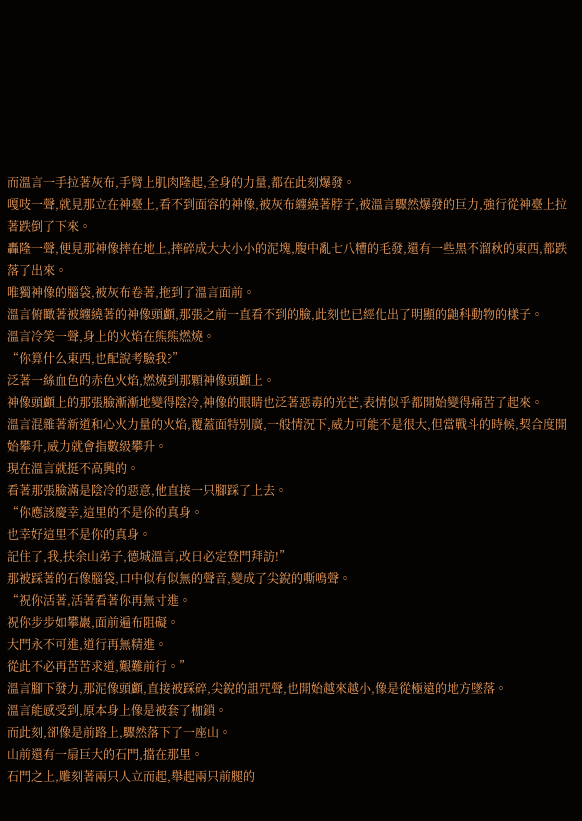而溫言一手拉著灰布,手臂上肌肉隆起,全身的力量,都在此刻爆發。
嘎吱一聲,就見那立在神臺上,看不到面容的神像,被灰布纏繞著脖子,被溫言驟然爆發的巨力,強行從神臺上拉著跌倒了下來。
轟隆一聲,便見那神像摔在地上,摔碎成大大小小的泥塊,腹中亂七八糟的毛發,還有一些黑不溜秋的東西,都跌落了出來。
唯獨神像的腦袋,被灰布卷著,拖到了溫言面前。
溫言俯瞰著被纏繞著的神像頭顱,那張之前一直看不到的臉,此刻也已經化出了明顯的鼬科動物的樣子。
溫言冷笑一聲,身上的火焰在熊熊燃燒。
“你算什么東西,也配說考驗我?”
泛著一絲血色的赤色火焰,燃燒到那顆神像頭顱上。
神像頭顱上的那張臉漸漸地變得陰冷,神像的眼睛也泛著惡毒的光芒,表情似乎都開始變得痛苦了起來。
溫言混雜著新道和心火力量的火焰,覆蓋面特別廣,一般情況下,威力可能不是很大,但當戰斗的時候,契合度開始攀升,威力就會指數級攀升。
現在溫言就挺不高興的。
看著那張臉滿是陰冷的惡意,他直接一只腳踩了上去。
“你應該慶幸,這里的不是伱的真身。
也幸好這里不是你的真身。
記住了,我,扶余山弟子,德城溫言,改日必定登門拜訪!”
那被踩著的石像腦袋,口中似有似無的聲音,變成了尖銳的嘶鳴聲。
“祝你活著,活著看著你再無寸進。
祝你步步如攀巖,面前遍布阻礙。
大門永不可進,道行再無精進。
從此不必再苦苦求道,艱難前行。”
溫言腳下發力,那泥像頭顱,直接被踩碎,尖銳的詛咒聲,也開始越來越小,像是從極遠的地方墜落。
溫言能感受到,原本身上像是被套了枷鎖。
而此刻,卻像是前路上,驟然落下了一座山。
山前還有一扇巨大的石門,擋在那里。
石門之上,雕刻著兩只人立而起,舉起兩只前腿的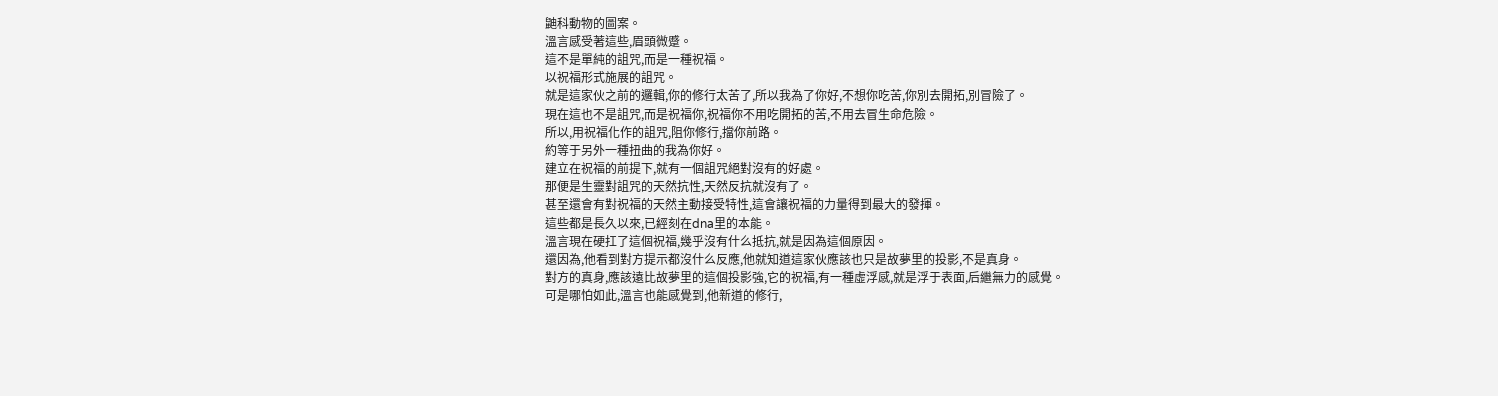鼬科動物的圖案。
溫言感受著這些,眉頭微蹙。
這不是單純的詛咒,而是一種祝福。
以祝福形式施展的詛咒。
就是這家伙之前的邏輯,你的修行太苦了,所以我為了你好,不想你吃苦,你別去開拓,別冒險了。
現在這也不是詛咒,而是祝福你,祝福你不用吃開拓的苦,不用去冒生命危險。
所以,用祝福化作的詛咒,阻你修行,擋你前路。
約等于另外一種扭曲的我為你好。
建立在祝福的前提下,就有一個詛咒絕對沒有的好處。
那便是生靈對詛咒的天然抗性,天然反抗就沒有了。
甚至還會有對祝福的天然主動接受特性,這會讓祝福的力量得到最大的發揮。
這些都是長久以來,已經刻在dna里的本能。
溫言現在硬扛了這個祝福,幾乎沒有什么抵抗,就是因為這個原因。
還因為,他看到對方提示都沒什么反應,他就知道這家伙應該也只是故夢里的投影,不是真身。
對方的真身,應該遠比故夢里的這個投影強,它的祝福,有一種虛浮感,就是浮于表面,后繼無力的感覺。
可是哪怕如此,溫言也能感覺到,他新道的修行,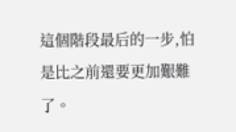這個階段最后的一步,怕是比之前還要更加艱難了。